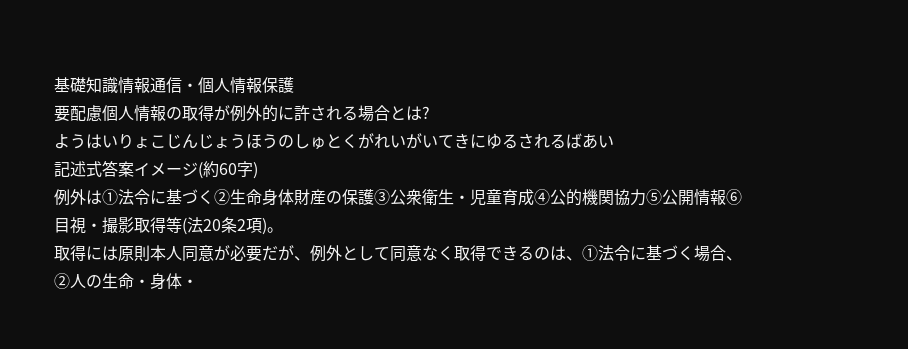基礎知識情報通信・個人情報保護
要配慮個人情報の取得が例外的に許される場合とは?
ようはいりょこじんじょうほうのしゅとくがれいがいてきにゆるされるばあい
記述式答案イメージ(約60字)
例外は①法令に基づく②生命身体財産の保護③公衆衛生・児童育成④公的機関協力⑤公開情報⑥目視・撮影取得等(法20条2項)。
取得には原則本人同意が必要だが、例外として同意なく取得できるのは、①法令に基づく場合、②人の生命・身体・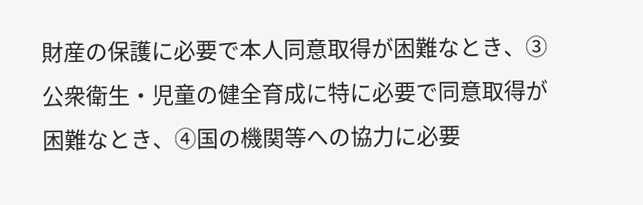財産の保護に必要で本人同意取得が困難なとき、③公衆衛生・児童の健全育成に特に必要で同意取得が困難なとき、④国の機関等への協力に必要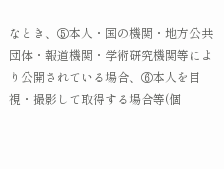なとき、⑤本人・国の機関・地方公共団体・報道機関・学術研究機関等により公開されている場合、⑥本人を目視・撮影して取得する場合等(個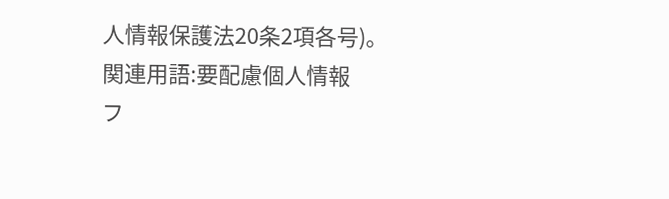人情報保護法20条2項各号)。
関連用語:要配慮個人情報
フ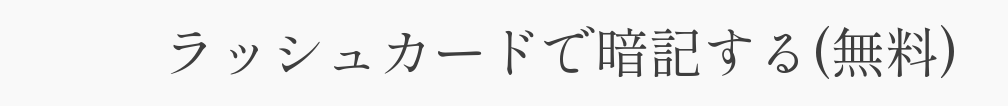ラッシュカードで暗記する(無料)